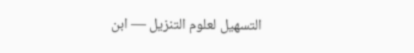التسهيل لعلوم التنزيل — ابن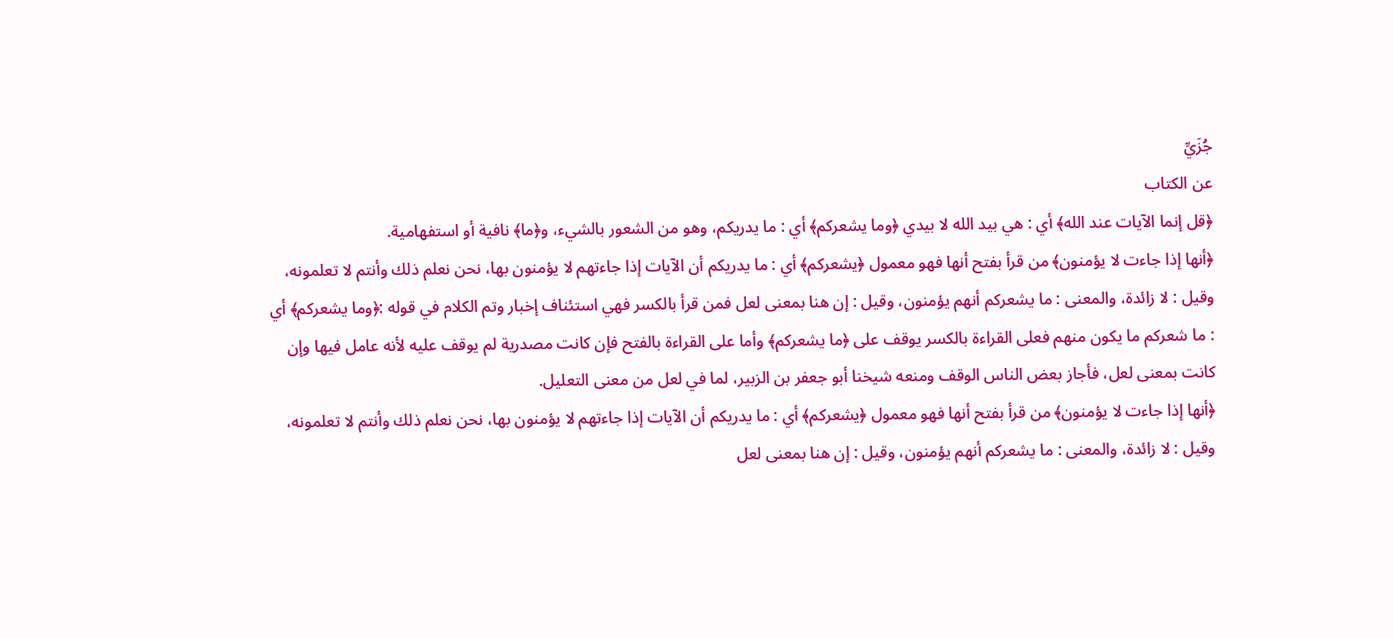جُزَيِّ
عن الكتاب
﴿قل إنما الآيات عند الله﴾ أي : هي بيد الله لا بيدي ﴿وما يشعركم﴾ أي : ما يدريكم، وهو من الشعور بالشيء، و﴿ما﴾ نافية أو استفهامية.
﴿أنها إذا جاءت لا يؤمنون﴾ من قرأ بفتح أنها فهو معمول ﴿يشعركم﴾ أي : ما يدريكم أن الآيات إذا جاءتهم لا يؤمنون بها، نحن نعلم ذلك وأنتم لا تعلمونه، وقيل : لا زائدة، والمعنى : ما يشعركم أنهم يؤمنون، وقيل : إن هنا بمعنى لعل فمن قرأ بالكسر فهي استئناف إخبار وتم الكلام في قوله :﴿وما يشعركم﴾ أي : ما شعركم ما يكون منهم فعلى القراءة بالكسر يوقف على ﴿ما يشعركم﴾ وأما على القراءة بالفتح فإن كانت مصدرية لم يوقف عليه لأنه عامل فيها وإن كانت بمعنى لعل، فأجاز بعض الناس الوقف ومنعه شيخنا أبو جعفر بن الزبير، لما في لعل من معنى التعليل.
﴿أنها إذا جاءت لا يؤمنون﴾ من قرأ بفتح أنها فهو معمول ﴿يشعركم﴾ أي : ما يدريكم أن الآيات إذا جاءتهم لا يؤمنون بها، نحن نعلم ذلك وأنتم لا تعلمونه، وقيل : لا زائدة، والمعنى : ما يشعركم أنهم يؤمنون، وقيل : إن هنا بمعنى لعل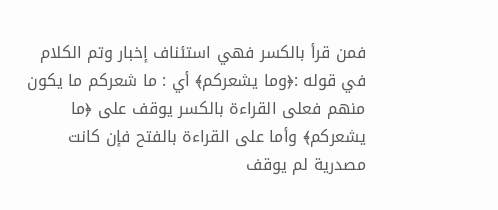فمن قرأ بالكسر فهي استئناف إخبار وتم الكلام في قوله :﴿وما يشعركم﴾ أي : ما شعركم ما يكون منهم فعلى القراءة بالكسر يوقف على ﴿ما يشعركم﴾ وأما على القراءة بالفتح فإن كانت مصدرية لم يوقف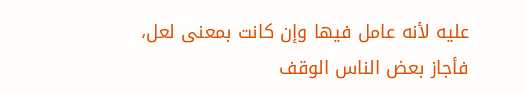عليه لأنه عامل فيها وإن كانت بمعنى لعل، فأجاز بعض الناس الوقف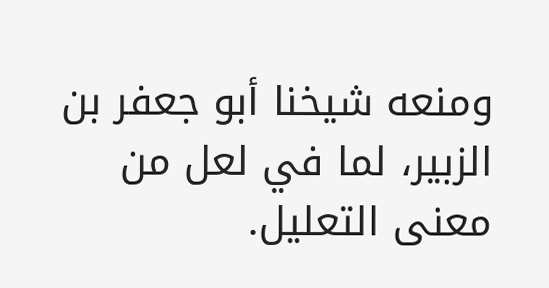ومنعه شيخنا أبو جعفر بن الزبير، لما في لعل من معنى التعليل.